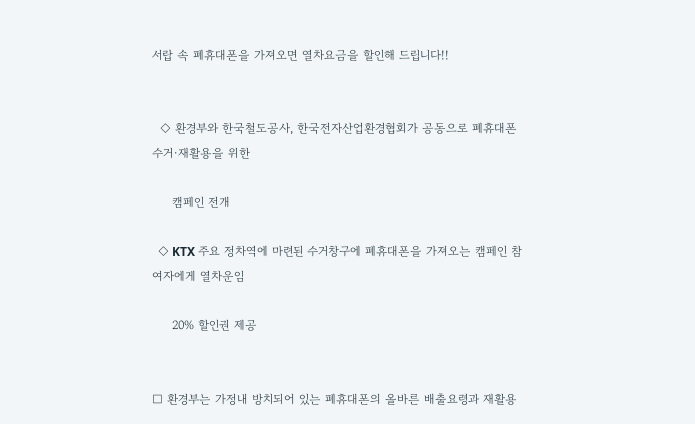서랍 속 폐휴대폰을 가져오면 열차요금을 할인해 드립니다!!


  ◇ 환경부와 한국철도공사, 한국전자산업환경협회가 공동으로 폐휴대폰 수거·재활용을 위한

     캠페인 전개

  ◇ KTX 주요 정차역에 마련된 수거창구에 폐휴대폰을 가져오는 캠페인 참여자에게 열차운임

     20% 할인권 제공


□ 환경부는 가정내 방치되어 있는 폐휴대폰의 올바른 배출요령과 재활용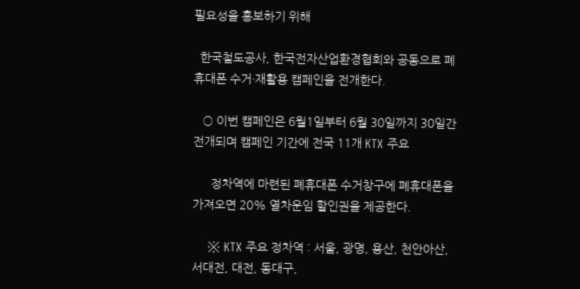필요성을 홍보하기 위해

  한국철도공사, 한국전자산업환경협회와 공동으로 폐휴대폰 수거·재활용 캠페인을 전개한다.

   ○ 이번 캠페인은 6월1일부터 6월 30일까지 30일간 전개되며 캠페인 기간에 전국 11개 KTX 주요

      정차역에 마련된 폐휴대폰 수거창구에 폐휴대폰을 가져오면 20% 열차운임 할인권을 제공한다.

    ※ KTX 주요 정차역 : 서울, 광명, 용산, 천안아산, 서대전, 대전, 동대구,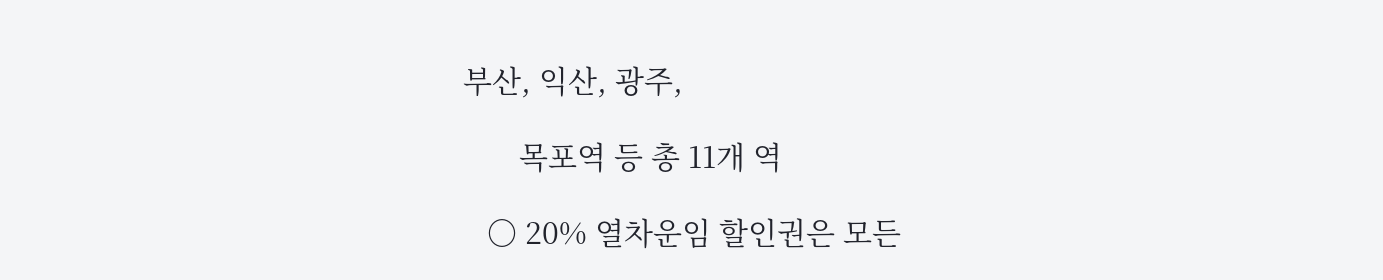부산, 익산, 광주,

       목포역 등 총 11개 역

   ○ 20% 열차운임 할인권은 모든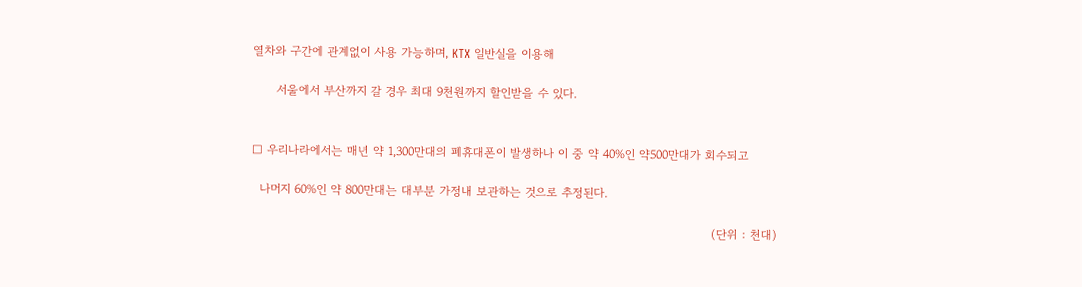열차와 구간에 관계없이 사용 가능하며, KTX 일반실을 이용해

      서울에서 부산까지 갈 경우 최대 9천원까지 할인받을 수 있다.


□ 우리나라에서는 매년 약 1,300만대의 폐휴대폰이 발생하나 이 중 약 40%인 약500만대가 회수되고

  나머지 60%인 약 800만대는 대부분 가정내 보관하는 것으로 추정된다.

                                                                                                                   (단위 : 천대)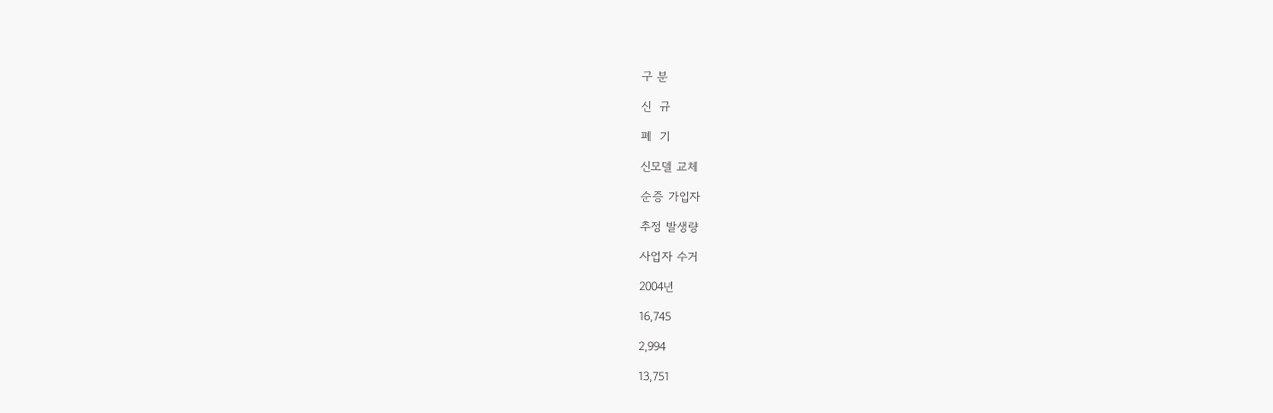구 분

신  규

폐  기

신모델 교체

순증 가입자

추정 발생량

사업자 수거

2004년

16,745

2,994

13,751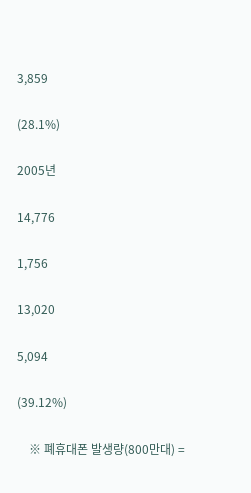3,859

(28.1%)

2005년

14,776

1,756

13,020

5,094

(39.12%)

    ※ 폐휴대폰 발생량(800만대) =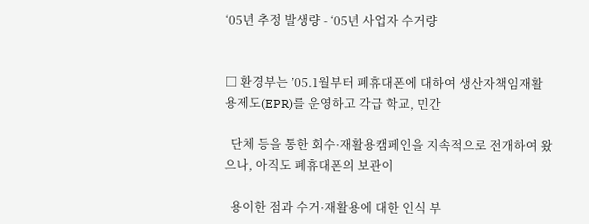‘05년 추정 발생량 - ‘05년 사업자 수거량


□ 환경부는 ’05.1월부터 폐휴대폰에 대하여 생산자책임재활용제도(EPR)를 운영하고 각급 학교, 민간

  단체 등을 통한 회수·재활용캠페인을 지속적으로 전개하여 왔으나, 아직도 폐휴대폰의 보관이

  용이한 점과 수거·재활용에 대한 인식 부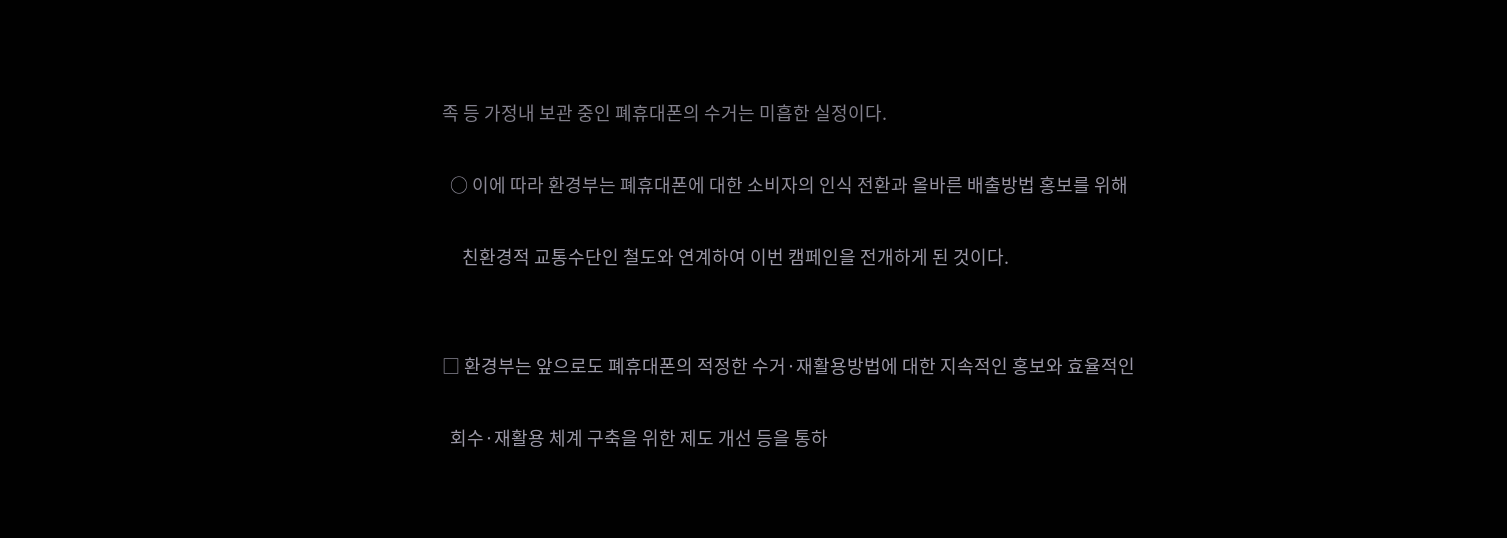족 등 가정내 보관 중인 폐휴대폰의 수거는 미흡한 실정이다.

  ○ 이에 따라 환경부는 폐휴대폰에 대한 소비자의 인식 전환과 올바른 배출방법 홍보를 위해

     친환경적 교통수단인 철도와 연계하여 이번 캠페인을 전개하게 된 것이다.


□ 환경부는 앞으로도 폐휴대폰의 적정한 수거·재활용방법에 대한 지속적인 홍보와 효율적인

  회수·재활용 체계 구축을 위한 제도 개선 등을 통하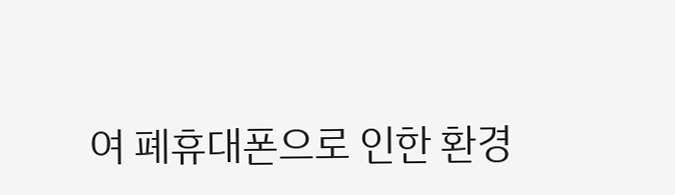여 폐휴대폰으로 인한 환경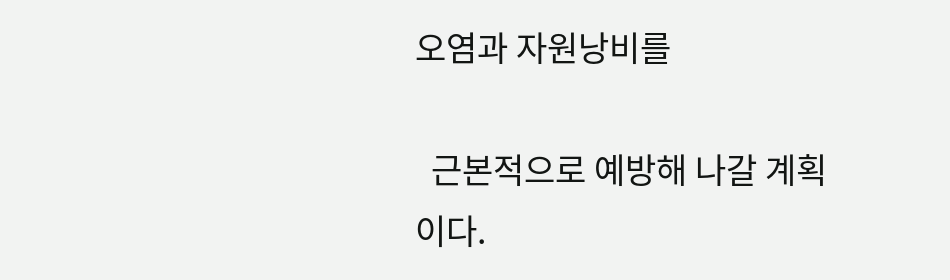오염과 자원낭비를

  근본적으로 예방해 나갈 계획이다.